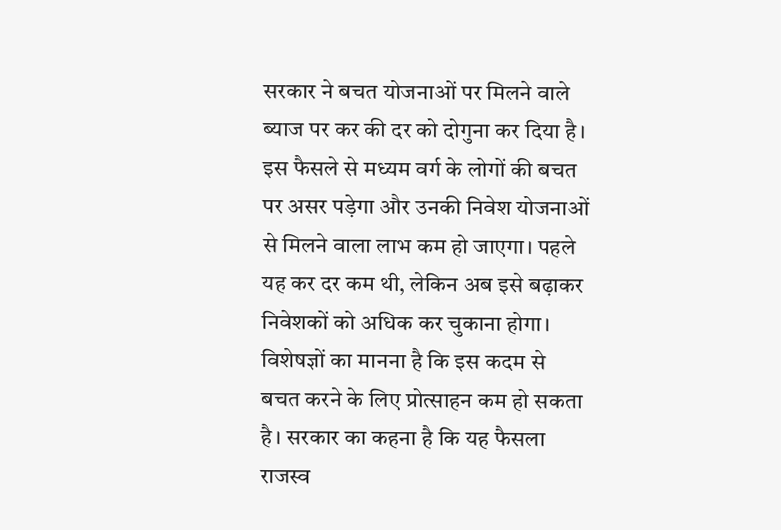सरकार ने बचत योजनाओं पर मिलने वाले ब्याज पर कर की दर को दोगुना कर दिया है। इस फैसले से मध्यम वर्ग के लोगों की बचत पर असर पड़ेगा और उनकी निवेश योजनाओं से मिलने वाला लाभ कम हो जाएगा। पहले यह कर दर कम थी, लेकिन अब इसे बढ़ाकर निवेशकों को अधिक कर चुकाना होगा। विशेषज्ञों का मानना है कि इस कदम से बचत करने के लिए प्रोत्साहन कम हो सकता है। सरकार का कहना है कि यह फैसला राजस्व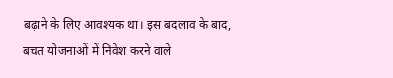बढ़ाने के लिए आवश्यक था। इस बदलाव के बाद, बचत योजनाओं में निवेश करने वाले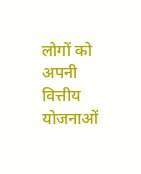लोगों को अपनी वित्तीय योजनाओं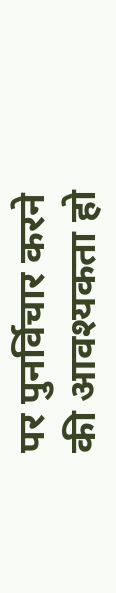पर पुनर्विचार करने की आवश्यकता हो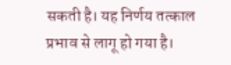सकती है। यह निर्णय तत्काल प्रभाव से लागू हो गया है।